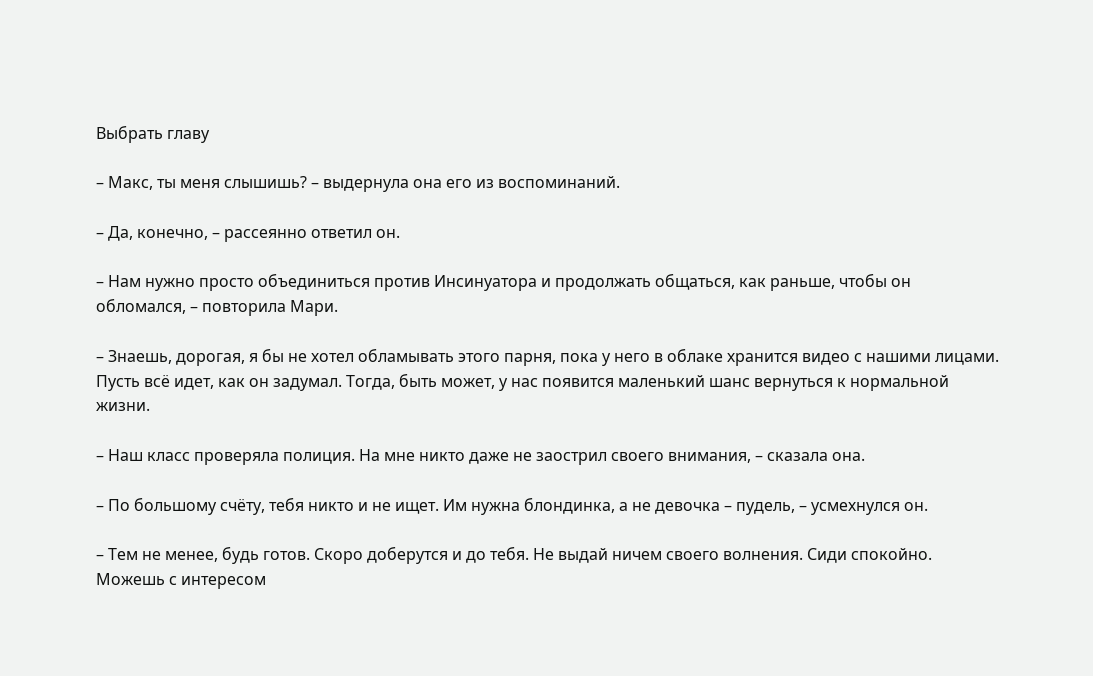Выбрать главу

– Макс, ты меня слышишь? – выдернула она его из воспоминаний.

– Да, конечно, – рассеянно ответил он.

– Нам нужно просто объединиться против Инсинуатора и продолжать общаться, как раньше, чтобы он обломался, – повторила Мари.

– Знаешь, дорогая, я бы не хотел обламывать этого парня, пока у него в облаке хранится видео с нашими лицами. Пусть всё идет, как он задумал. Тогда, быть может, у нас появится маленький шанс вернуться к нормальной жизни.

– Наш класс проверяла полиция. На мне никто даже не заострил своего внимания, – сказала она.

– По большому счёту, тебя никто и не ищет. Им нужна блондинка, а не девочка – пудель, – усмехнулся он.

– Тем не менее, будь готов. Скоро доберутся и до тебя. Не выдай ничем своего волнения. Сиди спокойно. Можешь с интересом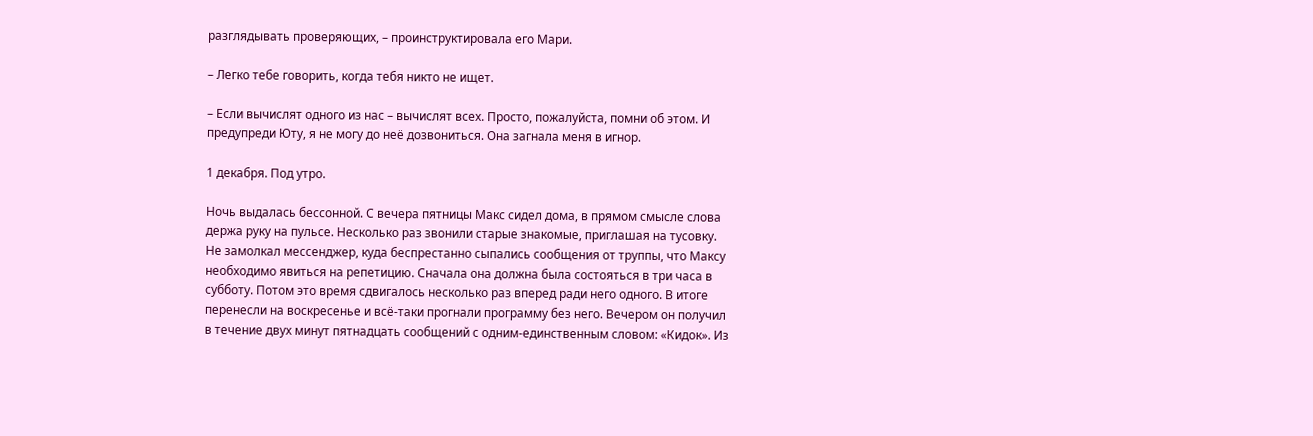разглядывать проверяющих, – проинструктировала его Мари.

– Легко тебе говорить, когда тебя никто не ищет.

– Если вычислят одного из нас – вычислят всех. Просто, пожалуйста, помни об этом. И предупреди Юту, я не могу до неё дозвониться. Она загнала меня в игнор.

1 декабря. Под утро.

Ночь выдалась бессонной. С вечера пятницы Макс сидел дома, в прямом смысле слова держа руку на пульсе. Несколько раз звонили старые знакомые, приглашая на тусовку. Не замолкал мессенджер, куда беспрестанно сыпались сообщения от труппы, что Максу необходимо явиться на репетицию. Сначала она должна была состояться в три часа в субботу. Потом это время сдвигалось несколько раз вперед ради него одного. В итоге перенесли на воскресенье и всё-таки прогнали программу без него. Вечером он получил в течение двух минут пятнадцать сообщений с одним-единственным словом: «Кидок». Из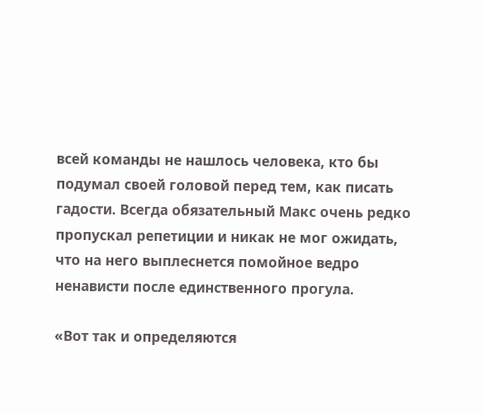всей команды не нашлось человека, кто бы подумал своей головой перед тем, как писать гадости. Всегда обязательный Макс очень редко пропускал репетиции и никак не мог ожидать, что на него выплеснется помойное ведро ненависти после единственного прогула.

«Вот так и определяются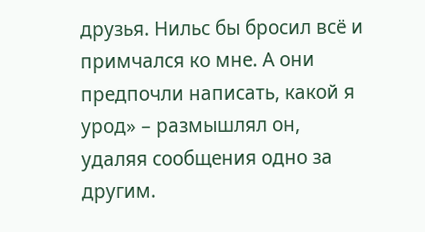друзья. Нильс бы бросил всё и примчался ко мне. А они предпочли написать, какой я урод» – размышлял он, удаляя сообщения одно за другим.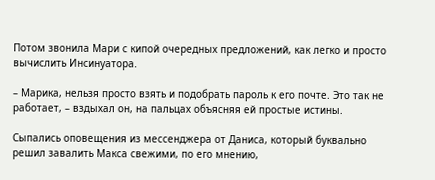Потом звонила Мари с кипой очередных предложений, как легко и просто вычислить Инсинуатора.

– Марика, нельзя просто взять и подобрать пароль к его почте. Это так не работает, – вздыхал он, на пальцах объясняя ей простые истины.

Сыпались оповещения из мессенджера от Даниса, который буквально решил завалить Макса свежими, по его мнению,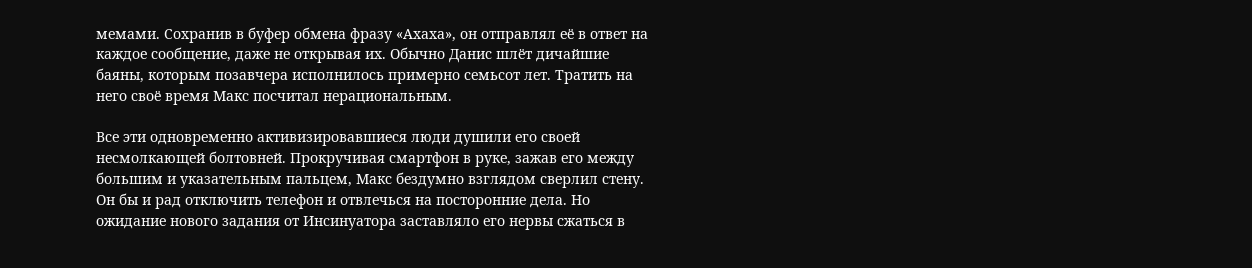мемами. Сохранив в буфер обмена фразу «Ахаха», он отправлял её в ответ на каждое сообщение, даже не открывая их. Обычно Данис шлёт дичайшие баяны, которым позавчера исполнилось примерно семьсот лет. Тратить на него своё время Макс посчитал нерациональным.

Все эти одновременно активизировавшиеся люди душили его своей несмолкающей болтовней. Прокручивая смартфон в руке, зажав его между большим и указательным пальцем, Макс бездумно взглядом сверлил стену. Он бы и рад отключить телефон и отвлечься на посторонние дела. Но ожидание нового задания от Инсинуатора заставляло его нервы сжаться в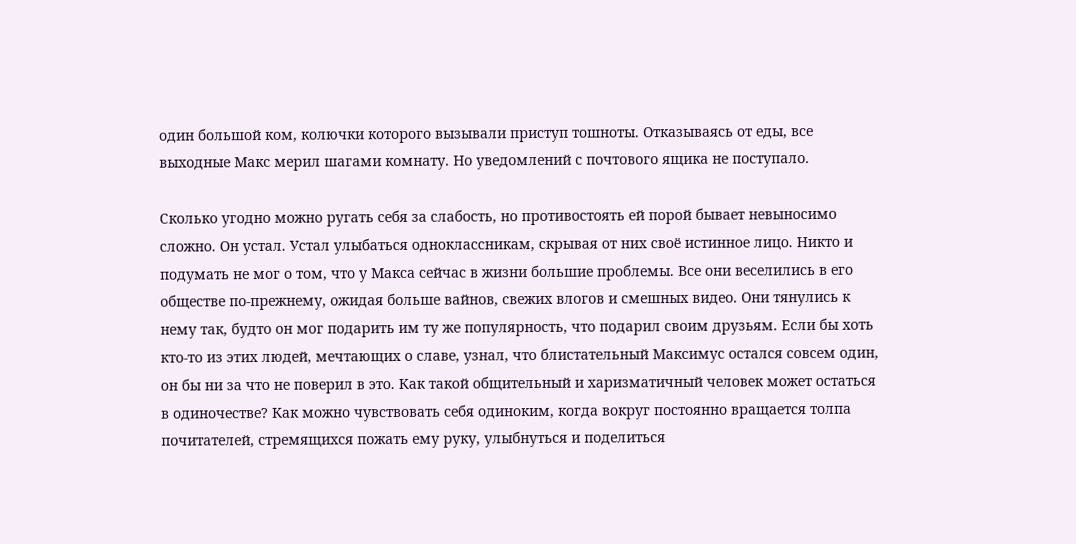один большой ком, колючки которого вызывали приступ тошноты. Отказываясь от еды, все выходные Макс мерил шагами комнату. Но уведомлений с почтового ящика не поступало.

Сколько угодно можно ругать себя за слабость, но противостоять ей порой бывает невыносимо сложно. Он устал. Устал улыбаться одноклассникам, скрывая от них своё истинное лицо. Никто и подумать не мог о том, что у Макса сейчас в жизни большие проблемы. Все они веселились в его обществе по-прежнему, ожидая больше вайнов, свежих влогов и смешных видео. Они тянулись к нему так, будто он мог подарить им ту же популярность, что подарил своим друзьям. Если бы хоть кто-то из этих людей, мечтающих о славе, узнал, что блистательный Максимус остался совсем один, он бы ни за что не поверил в это. Как такой общительный и харизматичный человек может остаться в одиночестве? Как можно чувствовать себя одиноким, когда вокруг постоянно вращается толпа почитателей, стремящихся пожать ему руку, улыбнуться и поделиться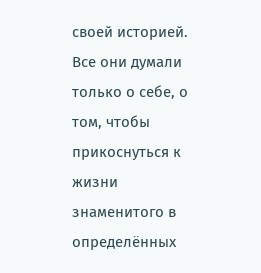своей историей. Все они думали только о себе, о том, чтобы прикоснуться к жизни знаменитого в определённых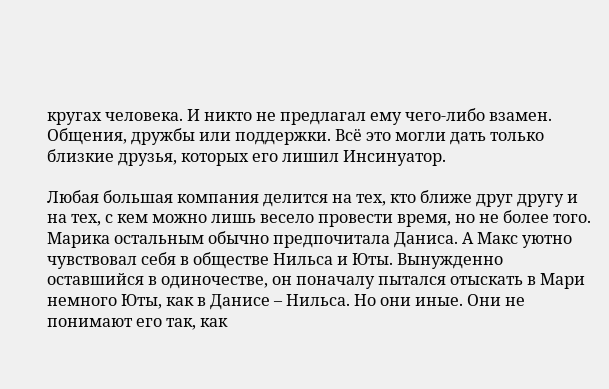кругах человека. И никто не предлагал ему чего-либо взамен. Общения, дружбы или поддержки. Всё это могли дать только близкие друзья, которых его лишил Инсинуатор.

Любая большая компания делится на тех, кто ближе друг другу и на тех, с кем можно лишь весело провести время, но не более того. Марика остальным обычно предпочитала Даниса. А Макс уютно чувствовал себя в обществе Нильса и Юты. Вынужденно оставшийся в одиночестве, он поначалу пытался отыскать в Мари немного Юты, как в Данисе – Нильса. Но они иные. Они не понимают его так, как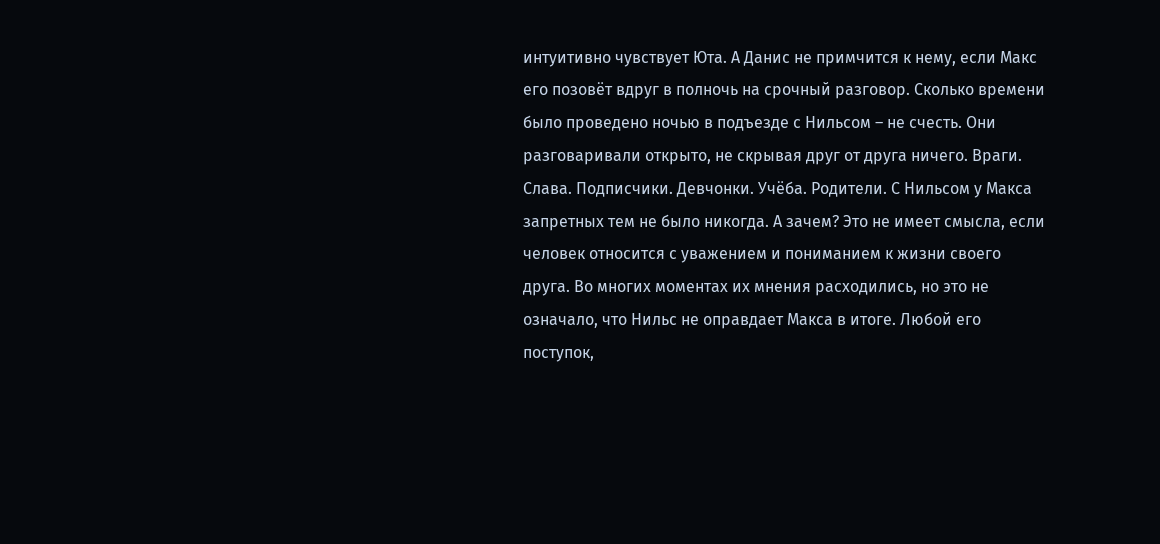интуитивно чувствует Юта. А Данис не примчится к нему, если Макс его позовёт вдруг в полночь на срочный разговор. Сколько времени было проведено ночью в подъезде с Нильсом – не счесть. Они разговаривали открыто, не скрывая друг от друга ничего. Враги. Слава. Подписчики. Девчонки. Учёба. Родители. С Нильсом у Макса запретных тем не было никогда. А зачем? Это не имеет смысла, если человек относится с уважением и пониманием к жизни своего друга. Во многих моментах их мнения расходились, но это не означало, что Нильс не оправдает Макса в итоге. Любой его поступок,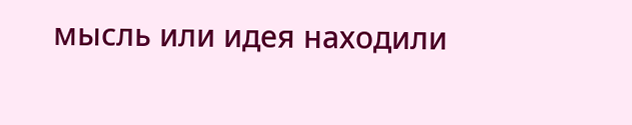мысль или идея находили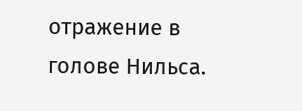отражение в голове Нильса.